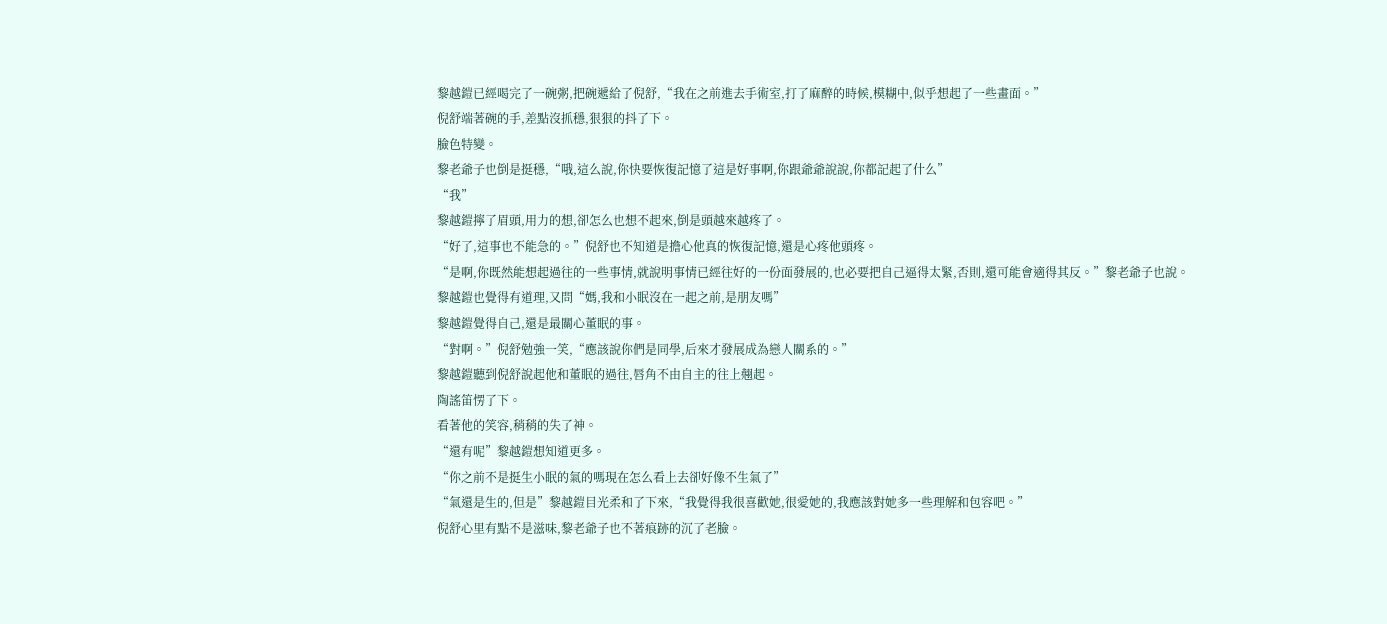黎越鎧已經喝完了一碗粥,把碗遞給了倪舒,“我在之前進去手術室,打了麻醉的時候,模糊中,似乎想起了一些畫面。”
倪舒端著碗的手,差點沒抓穩,狠狠的抖了下。
臉色特變。
黎老爺子也倒是挺穩,“哦,這么說,你快要恢復記憶了這是好事啊,你跟爺爺說說,你都記起了什么”
“我”
黎越鎧擰了眉頭,用力的想,卻怎么也想不起來,倒是頭越來越疼了。
“好了,這事也不能急的。”倪舒也不知道是擔心他真的恢復記憶,還是心疼他頭疼。
“是啊,你既然能想起過往的一些事情,就說明事情已經往好的一份面發展的,也必要把自己逼得太緊,否則,還可能會適得其反。”黎老爺子也說。
黎越鎧也覺得有道理,又問“媽,我和小眠沒在一起之前,是朋友嗎”
黎越鎧覺得自己,還是最關心董眠的事。
“對啊。”倪舒勉強一笑,“應該說你們是同學,后來才發展成為戀人關系的。”
黎越鎧聽到倪舒說起他和董眠的過往,唇角不由自主的往上翹起。
陶謠笛愣了下。
看著他的笑容,稍稍的失了神。
“還有呢”黎越鎧想知道更多。
“你之前不是挺生小眠的氣的嗎現在怎么看上去卻好像不生氣了”
“氣還是生的,但是”黎越鎧目光柔和了下來,“我覺得我很喜歡她,很愛她的,我應該對她多一些理解和包容吧。”
倪舒心里有點不是滋味,黎老爺子也不著痕跡的沉了老臉。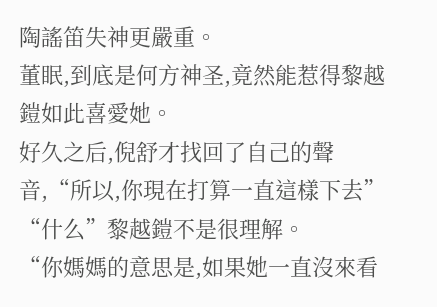陶謠笛失神更嚴重。
董眠,到底是何方神圣,竟然能惹得黎越鎧如此喜愛她。
好久之后,倪舒才找回了自己的聲音,“所以,你現在打算一直這樣下去”
“什么”黎越鎧不是很理解。
“你媽媽的意思是,如果她一直沒來看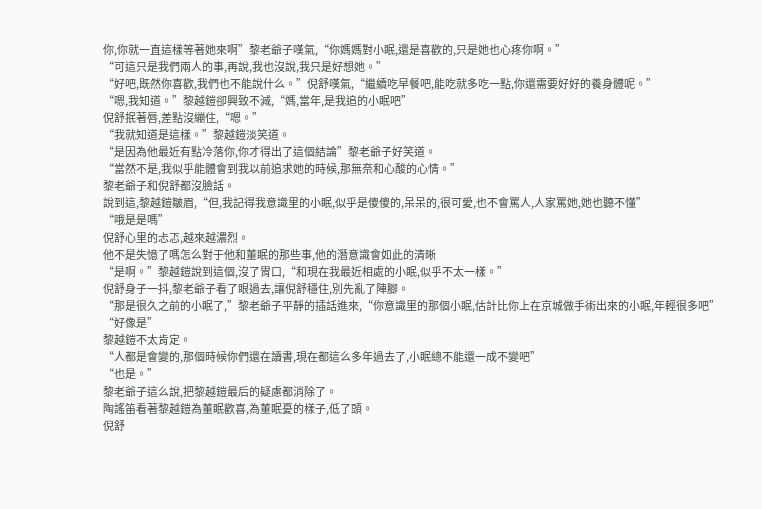你,你就一直這樣等著她來啊”黎老爺子嘆氣,“你媽媽對小眠,還是喜歡的,只是她也心疼你啊。”
“可這只是我們兩人的事,再說,我也沒說,我只是好想她。”
“好吧,既然你喜歡,我們也不能說什么。”倪舒嘆氣,“繼續吃早餐吧,能吃就多吃一點,你還需要好好的養身體呢。”
“嗯,我知道。”黎越鎧卻興致不減,“媽,當年,是我追的小眠吧”
倪舒抿著唇,差點沒繃住,“嗯。”
“我就知道是這樣。”黎越鎧淡笑道。
“是因為他最近有點冷落你,你才得出了這個結論”黎老爺子好笑道。
“當然不是,我似乎能體會到我以前追求她的時候,那無奈和心酸的心情。”
黎老爺子和倪舒都沒臉話。
說到這,黎越鎧皺眉,“但,我記得我意識里的小眠,似乎是傻傻的,呆呆的,很可愛,也不會罵人,人家罵她,她也聽不懂”
“哦是是嗎”
倪舒心里的忐忑,越來越濃烈。
他不是失憶了嗎怎么對于他和董眠的那些事,他的潛意識會如此的清晰
“是啊。”黎越鎧說到這個,沒了胃口,“和現在我最近相處的小眠,似乎不太一樣。”
倪舒身子一抖,黎老爺子看了眼過去,讓倪舒穩住,別先亂了陣腳。
“那是很久之前的小眠了,”黎老爺子平靜的插話進來,“你意識里的那個小眠,估計比你上在京城做手術出來的小眠,年輕很多吧”
“好像是”
黎越鎧不太肯定。
“人都是會變的,那個時候你們還在讀書,現在都這么多年過去了,小眠總不能還一成不變吧”
“也是。”
黎老爺子這么說,把黎越鎧最后的疑慮都消除了。
陶謠笛看著黎越鎧為董眠歡喜,為董眠憂的樣子,低了頭。
倪舒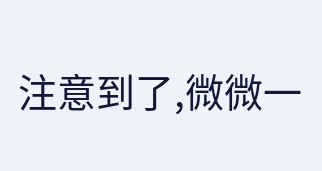注意到了,微微一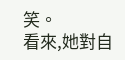笑。
看來,她對自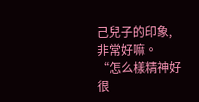己兒子的印象,非常好嘛。
“怎么樣精神好很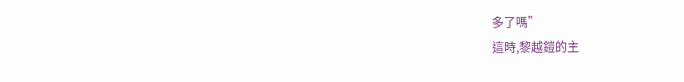多了嗎”
這時,黎越鎧的主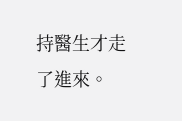持醫生才走了進來。